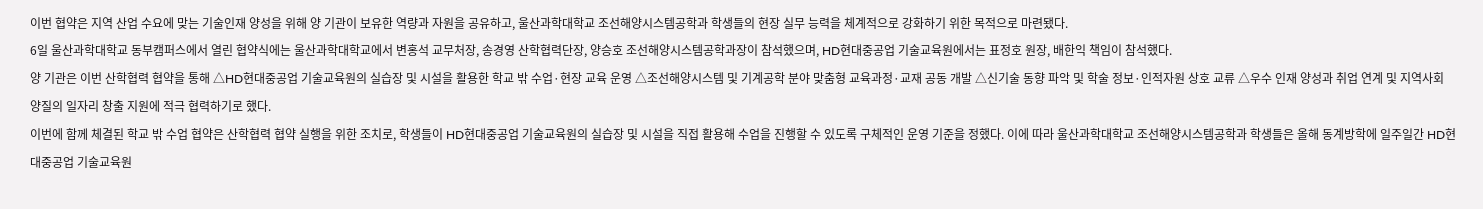이번 협약은 지역 산업 수요에 맞는 기술인재 양성을 위해 양 기관이 보유한 역량과 자원을 공유하고, 울산과학대학교 조선해양시스템공학과 학생들의 현장 실무 능력을 체계적으로 강화하기 위한 목적으로 마련됐다.
6일 울산과학대학교 동부캠퍼스에서 열린 협약식에는 울산과학대학교에서 변홍석 교무처장, 송경영 산학협력단장, 양승호 조선해양시스템공학과장이 참석했으며, HD현대중공업 기술교육원에서는 표정호 원장, 배한익 책임이 참석했다.
양 기관은 이번 산학협력 협약을 통해 △HD현대중공업 기술교육원의 실습장 및 시설을 활용한 학교 밖 수업·현장 교육 운영 △조선해양시스템 및 기계공학 분야 맞춤형 교육과정·교재 공동 개발 △신기술 동향 파악 및 학술 정보·인적자원 상호 교류 △우수 인재 양성과 취업 연계 및 지역사회 양질의 일자리 창출 지원에 적극 협력하기로 했다.
이번에 함께 체결된 학교 밖 수업 협약은 산학협력 협약 실행을 위한 조치로, 학생들이 HD현대중공업 기술교육원의 실습장 및 시설을 직접 활용해 수업을 진행할 수 있도록 구체적인 운영 기준을 정했다. 이에 따라 울산과학대학교 조선해양시스템공학과 학생들은 올해 동계방학에 일주일간 HD현대중공업 기술교육원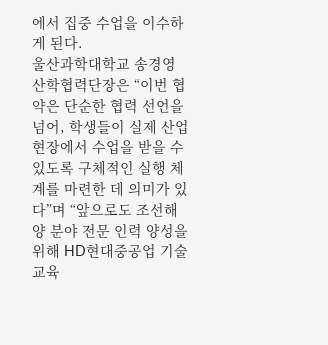에서 집중 수업을 이수하게 된다.
울산과학대학교 송경영 산학협력단장은 “이번 협약은 단순한 협력 선언을 넘어, 학생들이 실제 산업 현장에서 수업을 받을 수 있도록 구체적인 실행 체계를 마련한 데 의미가 있다”며 “앞으로도 조선해양 분야 전문 인력 양성을 위해 HD현대중공업 기술교육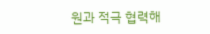원과 적극 협력해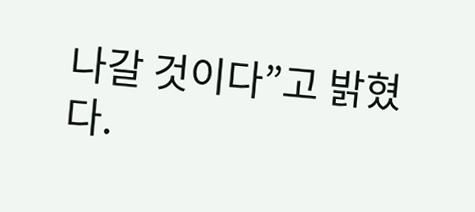나갈 것이다”고 밝혔다.